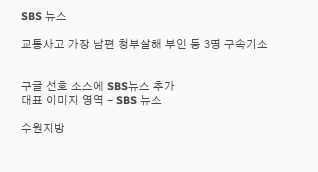SBS 뉴스

교통사고 가장 남편 청부살해 부인 등 3명 구속기소


구글 선호 소스에 SBS뉴스 추가
대표 이미지 영역 - SBS 뉴스

수원지방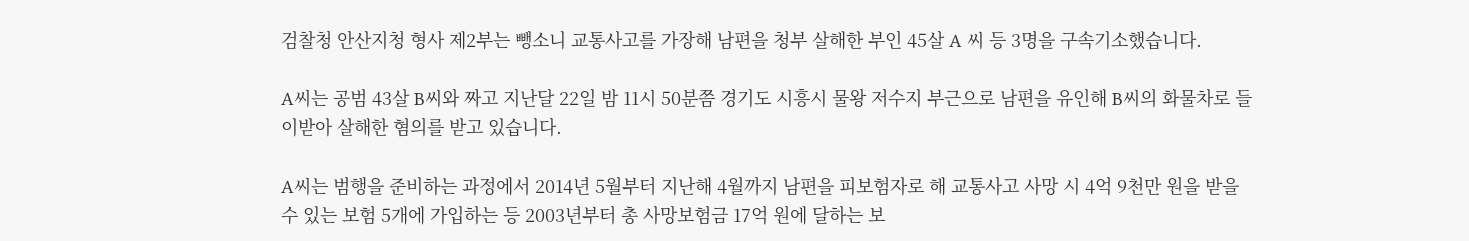검찰청 안산지청 형사 제2부는 뺑소니 교통사고를 가장해 남편을 청부 살해한 부인 45살 A 씨 등 3명을 구속기소했습니다.

A씨는 공범 43살 B씨와 짜고 지난달 22일 밤 11시 50분쯤 경기도 시흥시 물왕 저수지 부근으로 남편을 유인해 B씨의 화물차로 들이받아 살해한 혐의를 받고 있습니다.

A씨는 범행을 준비하는 과정에서 2014년 5월부터 지난해 4월까지 남편을 피보험자로 해 교통사고 사망 시 4억 9천만 원을 받을 수 있는 보험 5개에 가입하는 등 2003년부터 총 사망보험금 17억 원에 달하는 보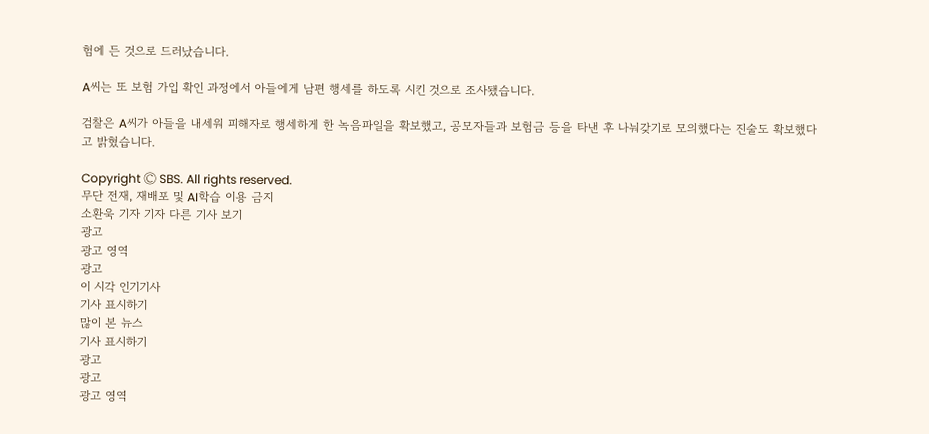험에 든 것으로 드러났습니다.

A씨는 또 보험 가입 확인 과정에서 아들에게 남편 행세를 하도록 시킨 것으로 조사됐습니다.

검찰은 A씨가 아들을 내세워 피해자로 행세하게 한 녹음파일을 확보했고, 공모자들과 보험금 등을 타낸 후 나눠갖기로 모의했다는 진술도 확보했다고 밝혔습니다.

Copyright Ⓒ SBS. All rights reserved.
무단 전재, 재배포 및 AI학습 이용 금지
소환욱 기자 기자 다른 기사 보기
광고
광고 영역
광고
이 시각 인기기사
기사 표시하기
많이 본 뉴스
기사 표시하기
광고
광고
광고 영역